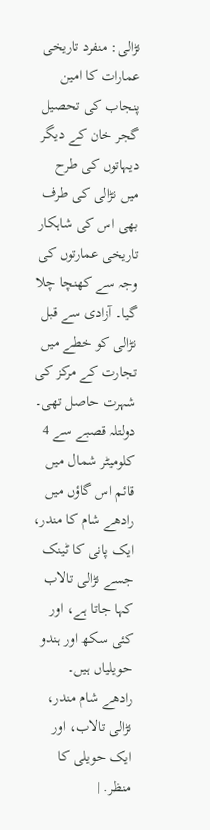نڑالی: منفرد تاریخی عمارات کا امین
پنجاب کی تحصیل گجر خان کے دیگر دیہاتوں کی طرح میں نڑالی کی طرف بھی اس کی شاہکار تاریخی عمارتوں کی وجہ سے کھنچا چلا گیا۔ آزادی سے قبل نڑالی کو خطے میں تجارت کے مرکز کی شہرت حاصل تھی۔
دولتلہ قصبے سے 4 کلومیٹر شمال میں قائم اس گاؤں میں رادھے شام کا مندر، ایک پانی کا ٹینک جسے نڑالی تالاب کہا جاتا ہے، اور کئی سکھ اور ہندو حویلیاں ہیں۔
رادھے شام مندر، نڑالی تالاب، اور ایک حویلی کا منظر. |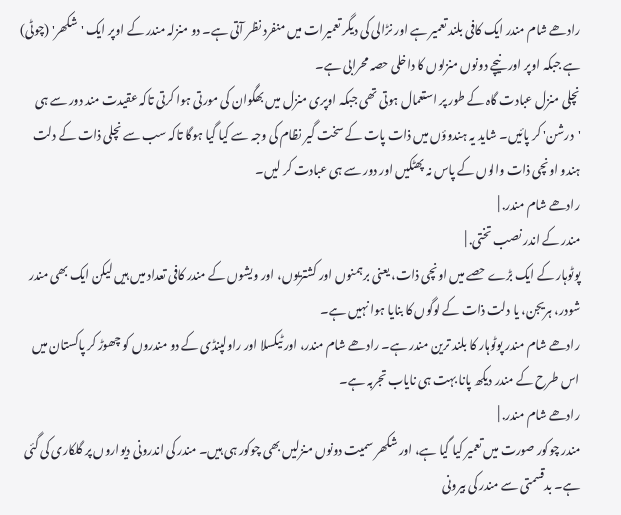رادھے شام مندر ایک کافی بلند تعمیر ہے اور نڑالی کی دیگر تعمیرات میں منفرد نظر آتی ہے۔ دو منزلہ مندر کے اوپر ایک 'شکھر' (چوٹی) ہے جبکہ اوپر اور نیچے دونوں منزلوں کا داخلی حصہ محرابی ہے۔
نچلی منزل عبادت گاہ کے طور پر استعمال ہوتی تھی جبکہ اوپری منزل میں بھگوان کی مورتی ہوا کرتی تاکہ عقیدت مند دور سے ہی 'درشن' کر پائیں۔ شاید یہ ہندوؤں میں ذات پات کے سخت گیر نظام کی وجہ سے کیا گیا ہوگا تاکہ سب سے نچلی ذات کے دلت ہندو اونچی ذات والوں کے پاس نہ پھٹکیں اور دور سے ہی عبادت کر لیں۔
رادھے شام مندر. |
مندر کے اندر نصب تختی. |
پوٹوہار کے ایک بڑے حصے میں اونچی ذات، یعنی برہمنوں اور کشتریوں، اور ویشوں کے مندر کافی تعداد میں ہیں لیکن ایک بھی مندر شودر، ہریجن، یا دلت ذات کے لوگوں کا بنایا ہوا نہیں ہے۔
رادھے شام مندر پوٹوہار کا بلند ترین مندر ہے۔ رادھے شام مندر، اور ٹیکسلا اور راولپنڈی کے دو مندروں کو چھوڑ کر پاکستان میں اس طرح کے مندر دیکھ پانا بہت ہی نایاب تجربہ ہے۔
رادھے شام مندر. |
مندر چوکور صورت میں تعمیر کیا گیا ہے، اور شکھر سمیت دونوں منزلیں بھی چوکور ہی ہیں۔ مندر کی اندرونی دیواروں پر گلکاری کی گئی ہے۔ بدقسمتی سے مندر کی بیرونی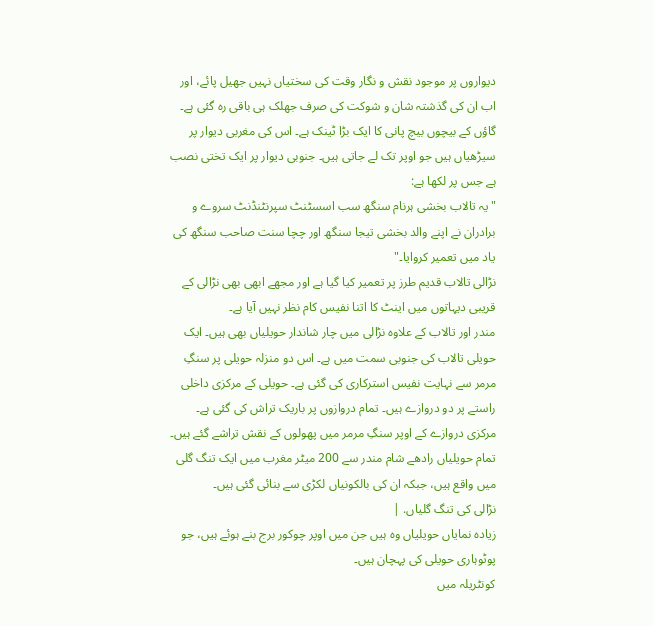دیواروں پر موجود نقش و نگار وقت کی سختیاں نہیں جھیل پائے، اور اب ان کی گذشتہ شان و شوکت کی صرف جھلک ہی باقی رہ گئی ہے۔
گاؤں کے بیچوں بیچ پانی کا ایک بڑا ٹینک ہے۔ اس کی مغربی دیوار پر سیڑھیاں ہیں جو اوپر تک لے جاتی ہیں۔ جنوبی دیوار پر ایک تختی نصب ہے جس پر لکھا ہے:
"یہ تالاب بخشی ہرنام سنگھ سب اسسٹنٹ سپرنٹنڈنٹ سروے و برادران نے اپنے والد بخشی تیجا سنگھ اور چچا سنت صاحب سنگھ کی یاد میں تعمیر کروایا۔"
نڑالی تالاب قدیم طرز پر تعمیر کیا گیا ہے اور مجھے ابھی بھی نڑالی کے قریبی دیہاتوں میں اینٹ کا اتنا نفیس کام نظر نہیں آیا ہے۔
مندر اور تالاب کے علاوہ نڑالی میں چار شاندار حویلیاں بھی ہیں۔ ایک حویلی تالاب کی جنوبی سمت میں ہے۔ اس دو منزلہ حویلی پر سنگِ مرمر سے نہایت نفیس استرکاری کی گئی ہے۔ حویلی کے مرکزی داخلی راستے پر دو دروازے ہیں۔ تمام دروازوں پر باریک تراش کی گئی ہے۔ مرکزی دروازے کے اوپر سنگِ مرمر میں پھولوں کے نقش تراشے گئے ہیں۔
تمام حویلیاں رادھے شام مندر سے 200 میٹر مغرب میں ایک تنگ گلی میں واقع ہیں، جبکہ ان کی بالکونیاں لکڑی سے بنائی گئی ہیں۔
نڑالی کی تنگ گلیاں. |
زیادہ نمایاں حویلیاں وہ ہیں جن میں اوپر چوکور برج بنے ہوئے ہیں، جو پوٹوہاری حویلی کی پہچان ہیں۔
کونٹریلہ میں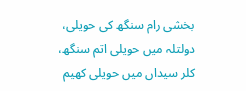بخشی رام سنگھ کی حویلی، دولتلہ میں حویلی اتم سنگھ، کلر سیداں میں حویلی کھیم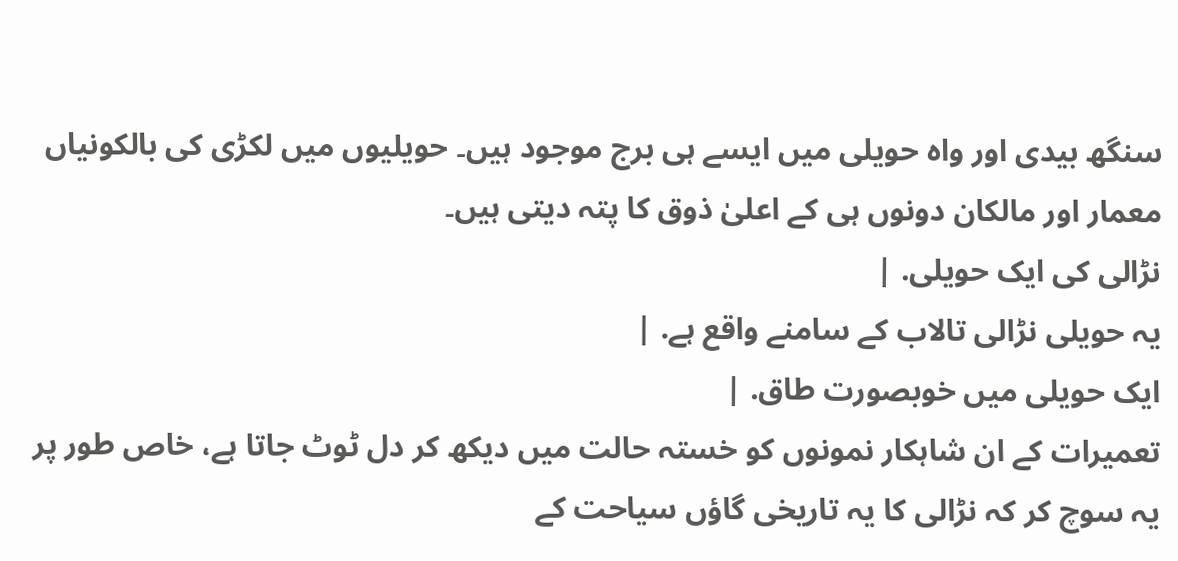سنگھ بیدی اور واہ حویلی میں ایسے ہی برج موجود ہیں۔ حویلیوں میں لکڑی کی بالکونیاں معمار اور مالکان دونوں ہی کے اعلیٰ ذوق کا پتہ دیتی ہیں۔
نڑالی کی ایک حویلی. |
یہ حویلی نڑالی تالاب کے سامنے واقع ہے. |
ایک حویلی میں خوبصورت طاق. |
تعمیرات کے ان شاہکار نمونوں کو خستہ حالت میں دیکھ کر دل ٹوٹ جاتا ہے، خاص طور پر یہ سوچ کر کہ نڑالی کا یہ تاریخی گاؤں سیاحت کے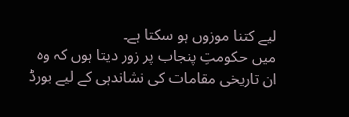لیے کتنا موزوں ہو سکتا ہے۔
میں حکومتِ پنجاب پر زور دیتا ہوں کہ وہ ان تاریخی مقامات کی نشاندہی کے لیے بورڈ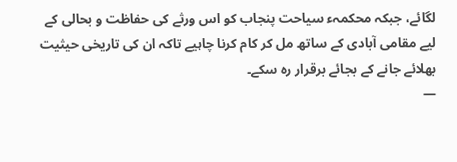لگائے، جبکہ محکمہء سیاحت پنجاب کو اس ورثے کی حفاظت و بحالی کے لیے مقامی آبادی کے ساتھ مل کر کام کرنا چاہیے تاکہ ان کی تاریخی حیثیت بھلائے جانے کے بجائے برقرار رہ سکے۔
—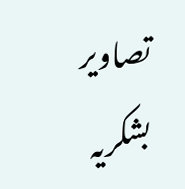تصاویر بشکریہ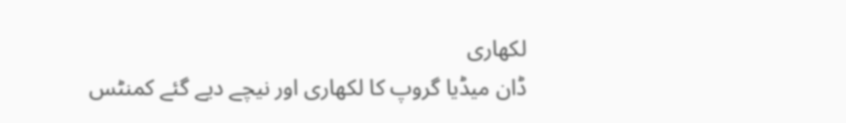لکھاری
ڈان میڈیا گروپ کا لکھاری اور نیچے دیے گئے کمنٹس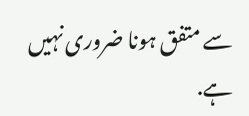سے متفق ہونا ضروری نہیں ہے.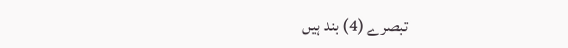تبصرے (4) بند ہیں